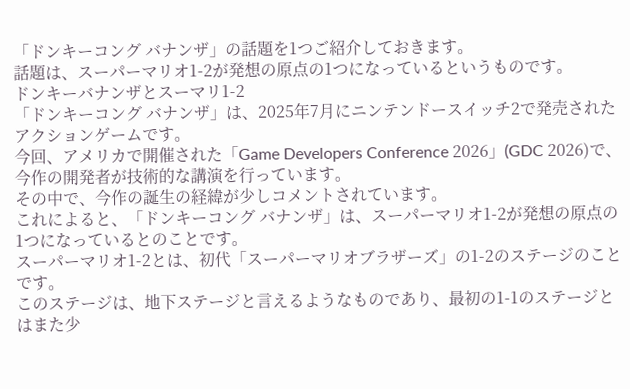「ドンキーコング バナンザ」の話題を1つご紹介しておきます。
話題は、スーパーマリオ1-2が発想の原点の1つになっているというものです。
ドンキーバナンザとスーマリ1-2
「ドンキーコング バナンザ」は、2025年7月にニンテンドースイッチ2で発売されたアクションゲームです。
今回、アメリカで開催された「Game Developers Conference 2026」(GDC 2026)で、今作の開発者が技術的な講演を行っています。
その中で、今作の誕生の経緯が少しコメントされています。
これによると、「ドンキーコング バナンザ」は、スーパーマリオ1-2が発想の原点の1つになっているとのことです。
スーパーマリオ1-2とは、初代「スーパーマリオブラザーズ」の1-2のステージのことです。
このステージは、地下ステージと言えるようなものであり、最初の1-1のステージとはまた少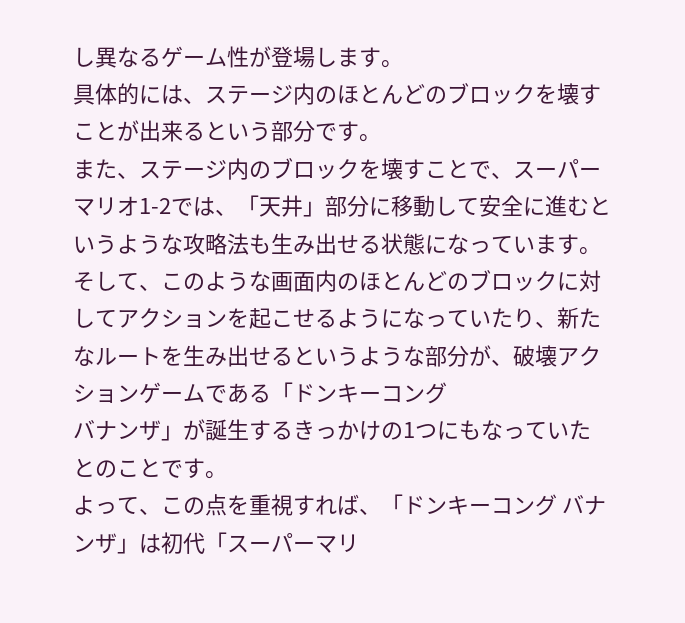し異なるゲーム性が登場します。
具体的には、ステージ内のほとんどのブロックを壊すことが出来るという部分です。
また、ステージ内のブロックを壊すことで、スーパーマリオ1-2では、「天井」部分に移動して安全に進むというような攻略法も生み出せる状態になっています。
そして、このような画面内のほとんどのブロックに対してアクションを起こせるようになっていたり、新たなルートを生み出せるというような部分が、破壊アクションゲームである「ドンキーコング
バナンザ」が誕生するきっかけの1つにもなっていたとのことです。
よって、この点を重視すれば、「ドンキーコング バナンザ」は初代「スーパーマリ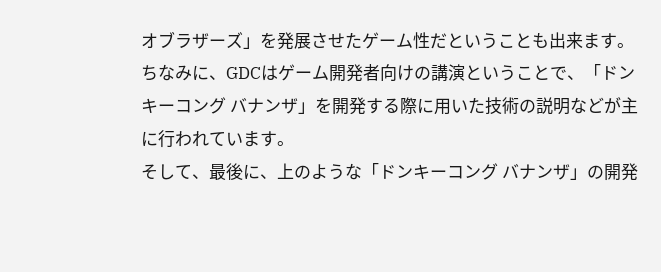オブラザーズ」を発展させたゲーム性だということも出来ます。
ちなみに、GDCはゲーム開発者向けの講演ということで、「ドンキーコング バナンザ」を開発する際に用いた技術の説明などが主に行われています。
そして、最後に、上のような「ドンキーコング バナンザ」の開発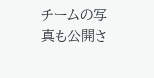チームの写真も公開さ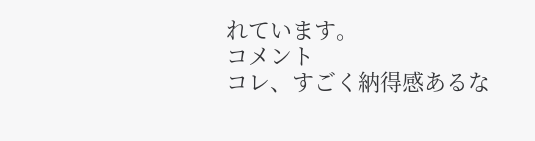れています。
コメント
コレ、すごく納得感あるな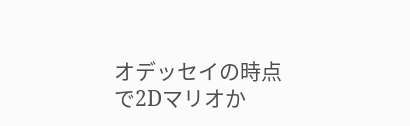オデッセイの時点で2Dマリオか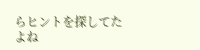らヒントを探してたよね